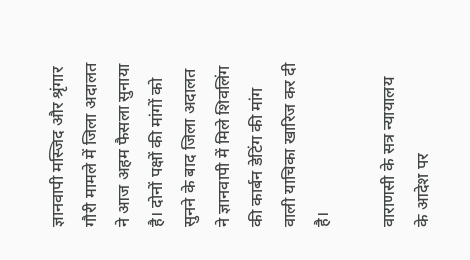ज्ञानवापी मस्जिद और श्रृंगार गौरी मामले में जिला अदालत ने आज अहम फैसला सुनाया है। दोनों पक्षों की मांगों को सुनने के बाद जिला अदालत ने ज्ञानवापी में मिले शिवलिंग की कार्बन डेटिंग की मांग वाली याचिका खारिज कर दी है।

वाराणसी के सत्र न्यायालय के आदेश पर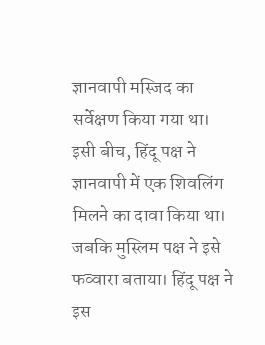ज्ञानवापी मस्जिद का सर्वेक्षण किया गया था। इसी बीच, हिंदू पक्ष ने ज्ञानवापी में एक शिवलिंग मिलने का दावा किया था। जबकि मुस्लिम पक्ष ने इसे फव्वारा बताया। हिंदू पक्ष ने इस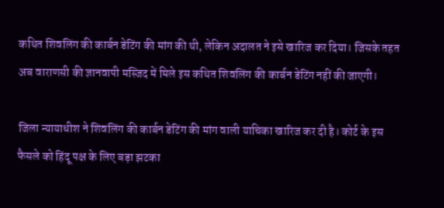कथित शिवलिंग की कार्बन डेटिंग की मांग की थी, लेकिन अदालत ने इसे खारिज कर दिया। जिसके तहत अब वाराणसी की ज्ञानवापी मस्जिद में मिले इस कथित शिवलिंग की कार्बन डेटिंग नहीं की जाएगी।

जिला न्यायाधीश ने शिवलिंग की कार्बन डेटिंग की मांग वाली याचिका खारिज कर दी है। कोर्ट के इस फैसले को हिंदू पक्ष के लिए बड़ा झटका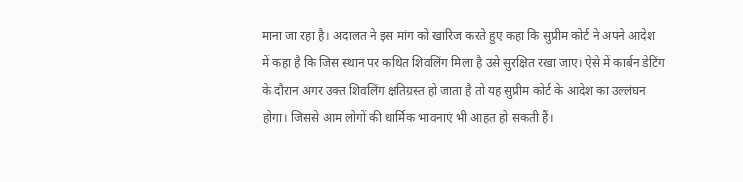माना जा रहा है। अदालत ने इस मांग को खारिज करते हुए कहा कि सुप्रीम कोर्ट ने अपने आदेश में कहा है कि जिस स्थान पर कथित शिवलिंग मिला है उसे सुरक्षित रखा जाए। ऐसे में कार्बन डेटिंग के दौरान अगर उक्त शिवलिंग क्षतिग्रस्त हो जाता है तो यह सुप्रीम कोर्ट के आदेश का उल्लंघन होगा। जिससे आम लोगों की धार्मिक भावनाएं भी आहत हो सकती हैं।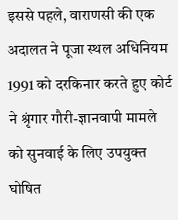इससे पहले, वाराणसी की एक अदालत ने पूजा स्थल अधिनियम 1991 को दरकिनार करते हुए कोर्ट ने श्रृंगार गौरी-ज्ञानवापी मामले को सुनवाई के लिए उपयुक्त घोषित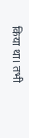किया था। तभी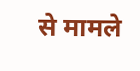से मामले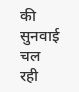की सुनवाई चल रही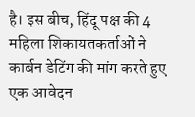है। इस बीच, हिंदू पक्ष की 4 महिला शिकायतकर्ताओं ने कार्बन डेटिंग की मांग करते हुए एक आवेदन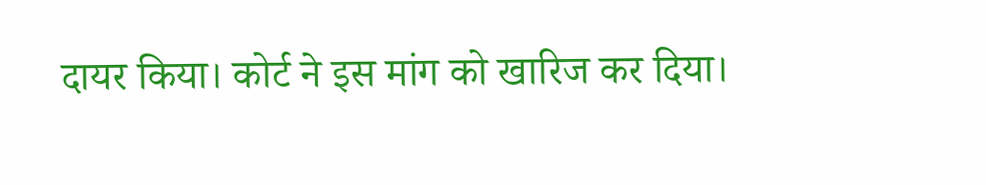दायर किया। कोर्ट ने इस मांग को खारिज कर दिया।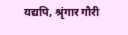यद्यपि, श्रृंगार गौरी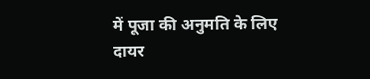में पूजा की अनुमति के लिए दायर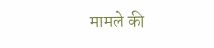मामले की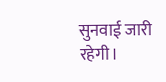सुनवाई जारी रहेगी।